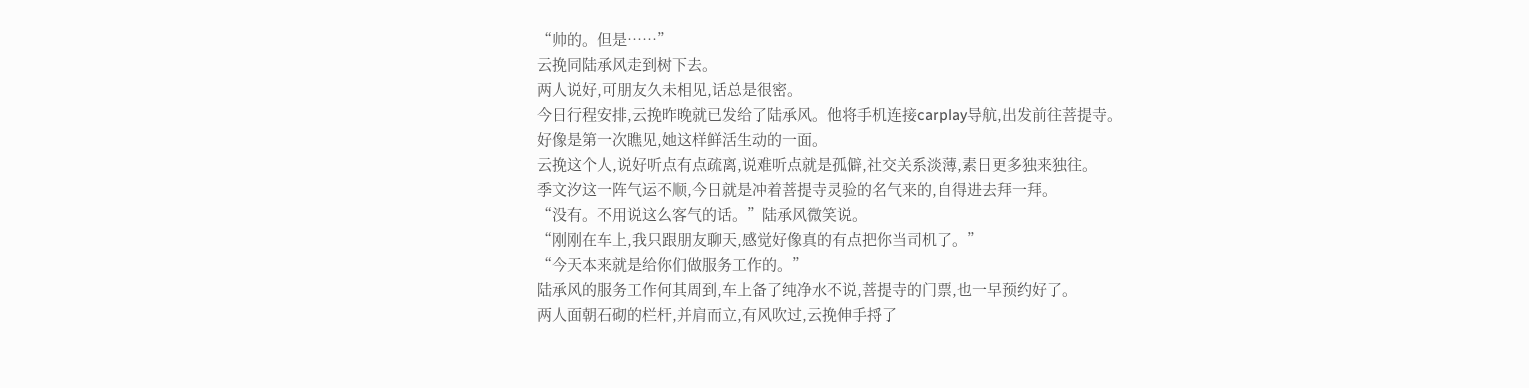“帅的。但是……”
云挽同陆承风走到树下去。
两人说好,可朋友久未相见,话总是很密。
今日行程安排,云挽昨晚就已发给了陆承风。他将手机连接carplay导航,出发前往菩提寺。
好像是第一次瞧见,她这样鲜活生动的一面。
云挽这个人,说好听点有点疏离,说难听点就是孤僻,社交关系淡薄,素日更多独来独往。
季文汐这一阵气运不顺,今日就是冲着菩提寺灵验的名气来的,自得进去拜一拜。
“没有。不用说这么客气的话。”陆承风微笑说。
“刚刚在车上,我只跟朋友聊天,感觉好像真的有点把你当司机了。”
“今天本来就是给你们做服务工作的。”
陆承风的服务工作何其周到,车上备了纯净水不说,菩提寺的门票,也一早预约好了。
两人面朝石砌的栏杆,并肩而立,有风吹过,云挽伸手捋了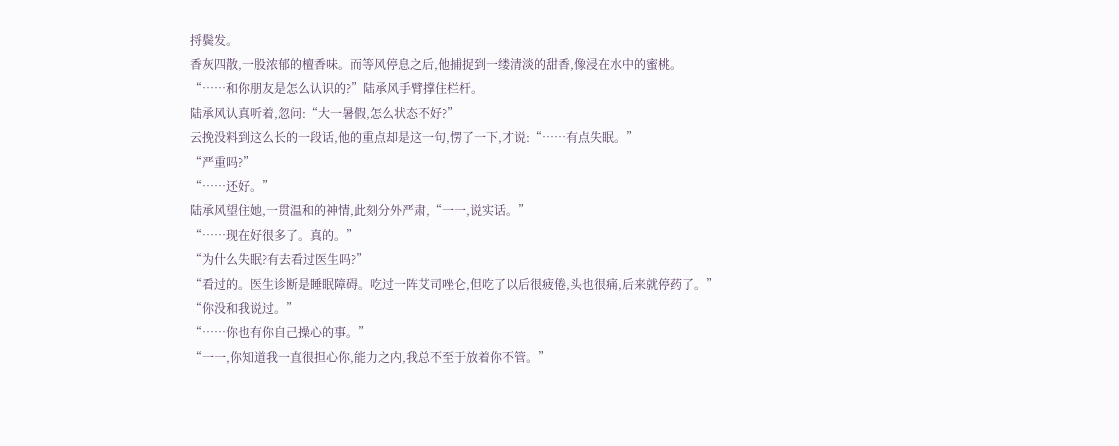捋鬓发。
香灰四散,一股浓郁的檀香味。而等风停息之后,他捕捉到一缕清淡的甜香,像浸在水中的蜜桃。
“……和你朋友是怎么认识的?”陆承风手臂撑住栏杆。
陆承风认真听着,忽问:“大一暑假,怎么状态不好?”
云挽没料到这么长的一段话,他的重点却是这一句,愣了一下,才说:“……有点失眠。”
“严重吗?”
“……还好。”
陆承风望住她,一贯温和的神情,此刻分外严肃,“一一,说实话。”
“……现在好很多了。真的。”
“为什么失眠?有去看过医生吗?”
“看过的。医生诊断是睡眠障碍。吃过一阵艾司唑仑,但吃了以后很疲倦,头也很痛,后来就停药了。”
“你没和我说过。”
“……你也有你自己操心的事。”
“一一,你知道我一直很担心你,能力之内,我总不至于放着你不管。”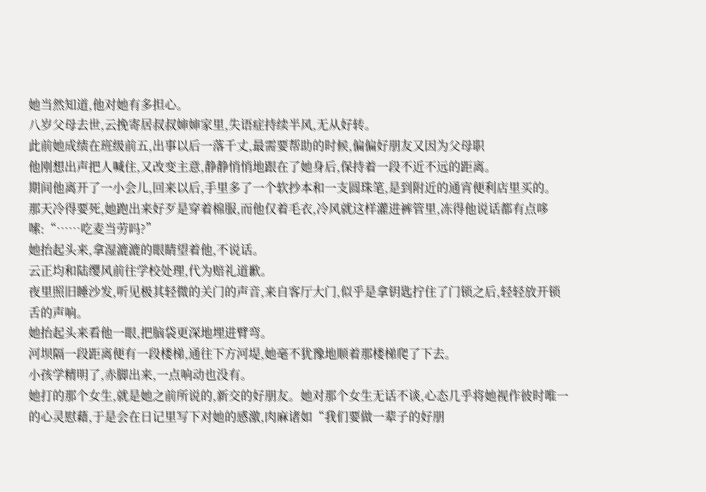她当然知道,他对她有多担心。
八岁父母去世,云挽寄居叔叔婶婶家里,失语症持续半风,无从好转。
此前她成绩在班级前五,出事以后一落千丈,最需要帮助的时候,偏偏好朋友又因为父母职
他刚想出声把人喊住,又改变主意,静静悄悄地跟在了她身后,保持着一段不近不远的距离。
期间他离开了一小会儿,回来以后,手里多了一个软抄本和一支圆珠笔,是到附近的通宵便利店里买的。
那天冷得要死,她跑出来好歹是穿着棉服,而他仅着毛衣,冷风就这样灌进裤管里,冻得他说话都有点哆嗦:“……吃麦当劳吗?”
她抬起头来,拿湿漉漉的眼睛望着他,不说话。
云正均和陆缨风前往学校处理,代为赔礼道歉。
夜里照旧睡沙发,听见极其轻微的关门的声音,来自客厅大门,似乎是拿钥匙拧住了门锁之后,轻轻放开锁舌的声响。
她抬起头来看他一眼,把脑袋更深地埋进臂弯。
河坝隔一段距离便有一段楼梯,通往下方河堤,她毫不犹豫地顺着那楼梯爬了下去。
小孩学精明了,赤脚出来,一点响动也没有。
她打的那个女生,就是她之前所说的,新交的好朋友。她对那个女生无话不谈,心态几乎将她视作彼时唯一的心灵慰藉,于是会在日记里写下对她的感激,肉麻诸如“我们要做一辈子的好朋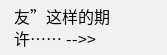友”这样的期许…… -->>